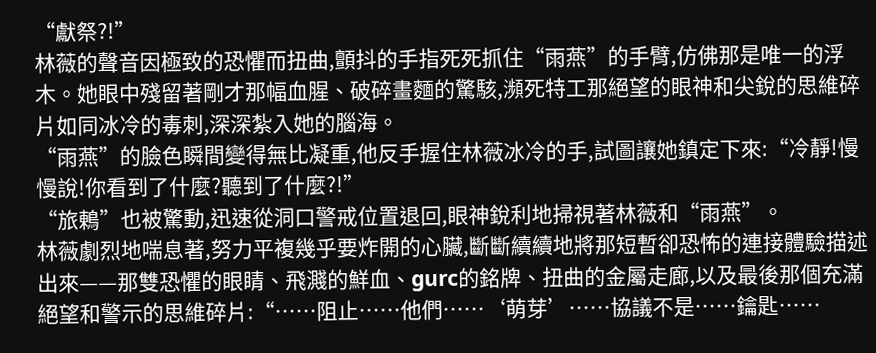“獻祭?!”
林薇的聲音因極致的恐懼而扭曲,顫抖的手指死死抓住“雨燕”的手臂,仿佛那是唯一的浮木。她眼中殘留著剛才那幅血腥、破碎畫麵的驚駭,瀕死特工那絕望的眼神和尖銳的思維碎片如同冰冷的毒刺,深深紮入她的腦海。
“雨燕”的臉色瞬間變得無比凝重,他反手握住林薇冰冷的手,試圖讓她鎮定下來:“冷靜!慢慢說!你看到了什麼?聽到了什麼?!”
“旅鶇”也被驚動,迅速從洞口警戒位置退回,眼神銳利地掃視著林薇和“雨燕”。
林薇劇烈地喘息著,努力平複幾乎要炸開的心臟,斷斷續續地將那短暫卻恐怖的連接體驗描述出來——那雙恐懼的眼睛、飛濺的鮮血、gurc的銘牌、扭曲的金屬走廊,以及最後那個充滿絕望和警示的思維碎片:“……阻止……他們……‘萌芽’……協議不是……鑰匙……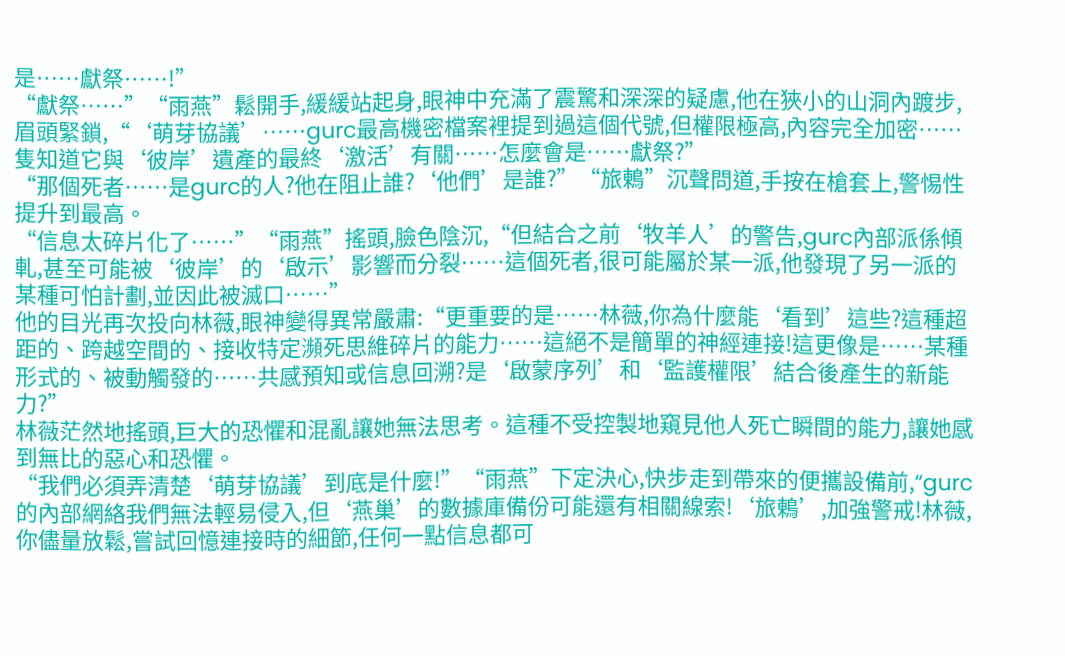是……獻祭……!”
“獻祭……”“雨燕”鬆開手,緩緩站起身,眼神中充滿了震驚和深深的疑慮,他在狹小的山洞內踱步,眉頭緊鎖,“‘萌芽協議’……gurc最高機密檔案裡提到過這個代號,但權限極高,內容完全加密……隻知道它與‘彼岸’遺產的最終‘激活’有關……怎麼會是……獻祭?”
“那個死者……是gurc的人?他在阻止誰?‘他們’是誰?”“旅鶇”沉聲問道,手按在槍套上,警惕性提升到最高。
“信息太碎片化了……”“雨燕”搖頭,臉色陰沉,“但結合之前‘牧羊人’的警告,gurc內部派係傾軋,甚至可能被‘彼岸’的‘啟示’影響而分裂……這個死者,很可能屬於某一派,他發現了另一派的某種可怕計劃,並因此被滅口……”
他的目光再次投向林薇,眼神變得異常嚴肅:“更重要的是……林薇,你為什麼能‘看到’這些?這種超距的、跨越空間的、接收特定瀕死思維碎片的能力……這絕不是簡單的神經連接!這更像是……某種形式的、被動觸發的……共感預知或信息回溯?是‘啟蒙序列’和‘監護權限’結合後產生的新能力?”
林薇茫然地搖頭,巨大的恐懼和混亂讓她無法思考。這種不受控製地窺見他人死亡瞬間的能力,讓她感到無比的惡心和恐懼。
“我們必須弄清楚‘萌芽協議’到底是什麼!”“雨燕”下定決心,快步走到帶來的便攜設備前,“gurc的內部網絡我們無法輕易侵入,但‘燕巢’的數據庫備份可能還有相關線索!‘旅鶇’,加強警戒!林薇,你儘量放鬆,嘗試回憶連接時的細節,任何一點信息都可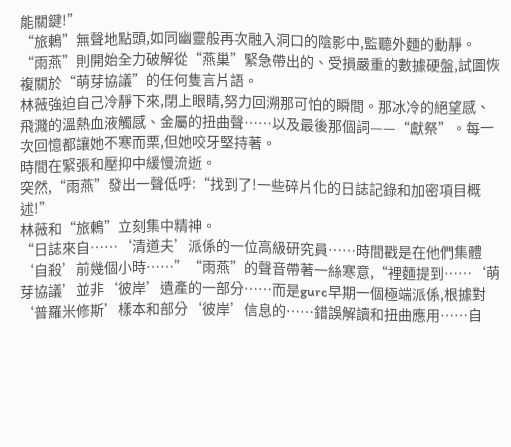能關鍵!”
“旅鶇”無聲地點頭,如同幽靈般再次融入洞口的陰影中,監聽外麵的動靜。
“雨燕”則開始全力破解從“燕巢”緊急帶出的、受損嚴重的數據硬盤,試圖恢複關於“萌芽協議”的任何隻言片語。
林薇強迫自己冷靜下來,閉上眼睛,努力回溯那可怕的瞬間。那冰冷的絕望感、飛濺的溫熱血液觸感、金屬的扭曲聲……以及最後那個詞——“獻祭”。每一次回憶都讓她不寒而栗,但她咬牙堅持著。
時間在緊張和壓抑中緩慢流逝。
突然,“雨燕”發出一聲低呼:“找到了!一些碎片化的日誌記錄和加密項目概述!”
林薇和“旅鶇”立刻集中精神。
“日誌來自……‘清道夫’派係的一位高級研究員……時間戳是在他們集體‘自殺’前幾個小時……”“雨燕”的聲音帶著一絲寒意,“裡麵提到……‘萌芽協議’並非‘彼岸’遺產的一部分……而是gurc早期一個極端派係,根據對‘普羅米修斯’樣本和部分‘彼岸’信息的……錯誤解讀和扭曲應用……自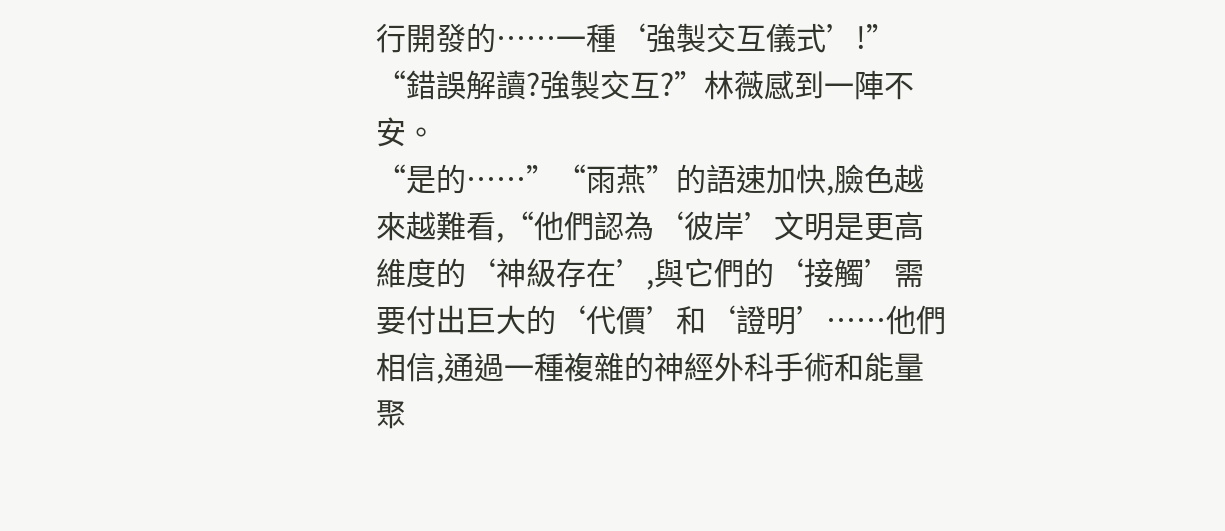行開發的……一種‘強製交互儀式’!”
“錯誤解讀?強製交互?”林薇感到一陣不安。
“是的……”“雨燕”的語速加快,臉色越來越難看,“他們認為‘彼岸’文明是更高維度的‘神級存在’,與它們的‘接觸’需要付出巨大的‘代價’和‘證明’……他們相信,通過一種複雜的神經外科手術和能量聚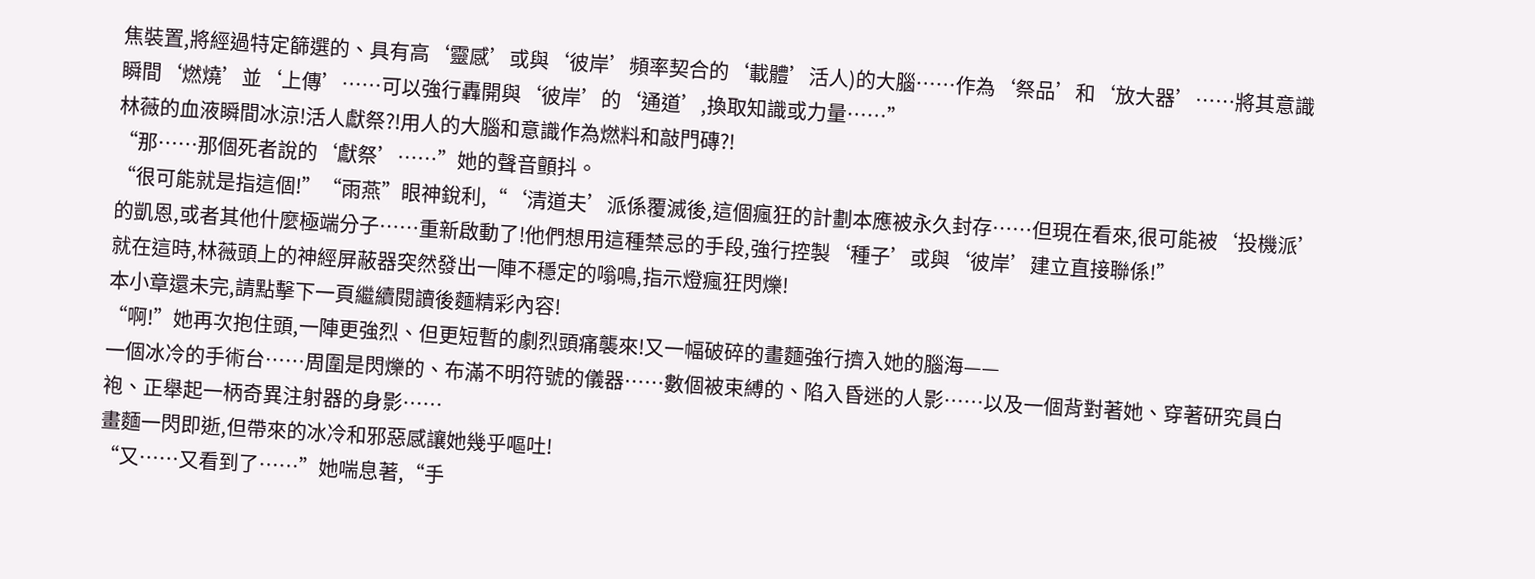焦裝置,將經過特定篩選的、具有高‘靈感’或與‘彼岸’頻率契合的‘載體’活人)的大腦……作為‘祭品’和‘放大器’……將其意識瞬間‘燃燒’並‘上傳’……可以強行轟開與‘彼岸’的‘通道’,換取知識或力量……”
林薇的血液瞬間冰涼!活人獻祭?!用人的大腦和意識作為燃料和敲門磚?!
“那……那個死者說的‘獻祭’……”她的聲音顫抖。
“很可能就是指這個!”“雨燕”眼神銳利,“‘清道夫’派係覆滅後,這個瘋狂的計劃本應被永久封存……但現在看來,很可能被‘投機派’的凱恩,或者其他什麼極端分子……重新啟動了!他們想用這種禁忌的手段,強行控製‘種子’或與‘彼岸’建立直接聯係!”
就在這時,林薇頭上的神經屏蔽器突然發出一陣不穩定的嗡鳴,指示燈瘋狂閃爍!
本小章還未完,請點擊下一頁繼續閱讀後麵精彩內容!
“啊!”她再次抱住頭,一陣更強烈、但更短暫的劇烈頭痛襲來!又一幅破碎的畫麵強行擠入她的腦海——
一個冰冷的手術台……周圍是閃爍的、布滿不明符號的儀器……數個被束縛的、陷入昏迷的人影……以及一個背對著她、穿著研究員白袍、正舉起一柄奇異注射器的身影……
畫麵一閃即逝,但帶來的冰冷和邪惡感讓她幾乎嘔吐!
“又……又看到了……”她喘息著,“手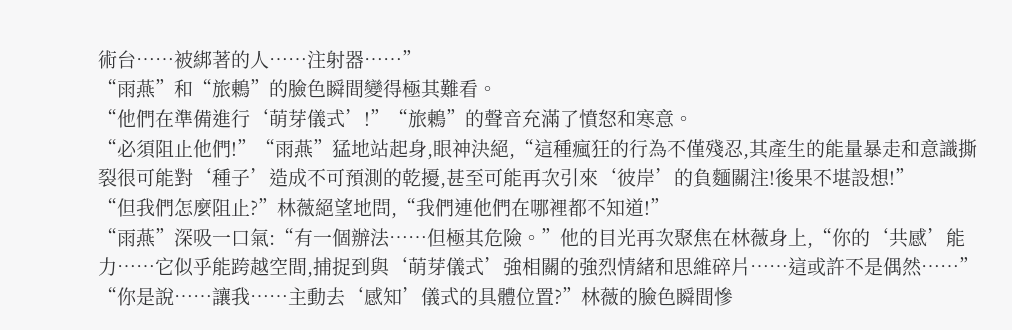術台……被綁著的人……注射器……”
“雨燕”和“旅鶇”的臉色瞬間變得極其難看。
“他們在準備進行‘萌芽儀式’!”“旅鶇”的聲音充滿了憤怒和寒意。
“必須阻止他們!”“雨燕”猛地站起身,眼神決絕,“這種瘋狂的行為不僅殘忍,其產生的能量暴走和意識撕裂很可能對‘種子’造成不可預測的乾擾,甚至可能再次引來‘彼岸’的負麵關注!後果不堪設想!”
“但我們怎麼阻止?”林薇絕望地問,“我們連他們在哪裡都不知道!”
“雨燕”深吸一口氣:“有一個辦法……但極其危險。”他的目光再次聚焦在林薇身上,“你的‘共感’能力……它似乎能跨越空間,捕捉到與‘萌芽儀式’強相關的強烈情緒和思維碎片……這或許不是偶然……”
“你是說……讓我……主動去‘感知’儀式的具體位置?”林薇的臉色瞬間慘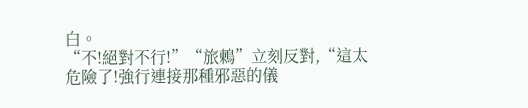白。
“不!絕對不行!”“旅鶇”立刻反對,“這太危險了!強行連接那種邪惡的儀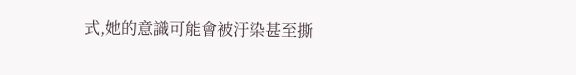式,她的意識可能會被汙染甚至撕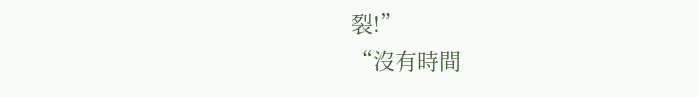裂!”
“沒有時間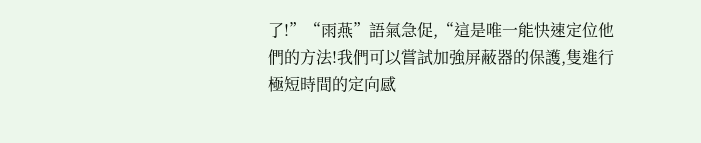了!”“雨燕”語氣急促,“這是唯一能快速定位他們的方法!我們可以嘗試加強屏蔽器的保護,隻進行極短時間的定向感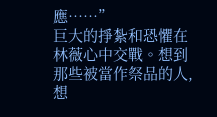應……”
巨大的掙紮和恐懼在林薇心中交戰。想到那些被當作祭品的人,想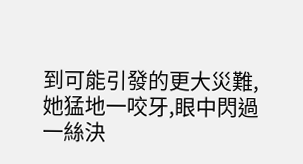到可能引發的更大災難,她猛地一咬牙,眼中閃過一絲決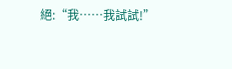絕:“我……我試試!”